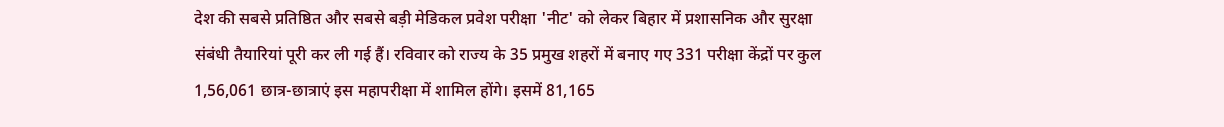देश की सबसे प्रतिष्ठित और सबसे बड़ी मेडिकल प्रवेश परीक्षा 'नीट' को लेकर बिहार में प्रशासनिक और सुरक्षा संबंधी तैयारियां पूरी कर ली गई हैं। रविवार को राज्य के 35 प्रमुख शहरों में बनाए गए 331 परीक्षा केंद्रों पर कुल 1,56,061 छात्र-छात्राएं इस महापरीक्षा में शामिल होंगे। इसमें 81,165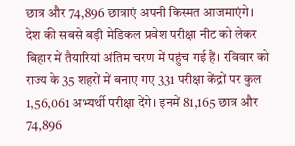छात्र और 74,896 छात्राएं अपनी किस्मत आजमाएंगे।
देश की सबसे बड़ी मेडिकल प्रवेश परीक्षा नीट को लेकर बिहार में तैयारियां अंतिम चरण में पहुंच गई हैं। रविवार को राज्य के 35 शहरों में बनाए गए 331 परीक्षा केंद्रों पर कुल 1,56,061 अभ्यर्थी परीक्षा देंगे। इनमें 81,165 छात्र और 74,896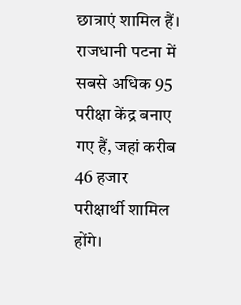छात्राएं शामिल हैं। राजधानी पटना में सबसे अधिक 95 परीक्षा केंद्र बनाए गए हैं, जहां करीब 46 हजार परीक्षार्थी शामिल होंगे।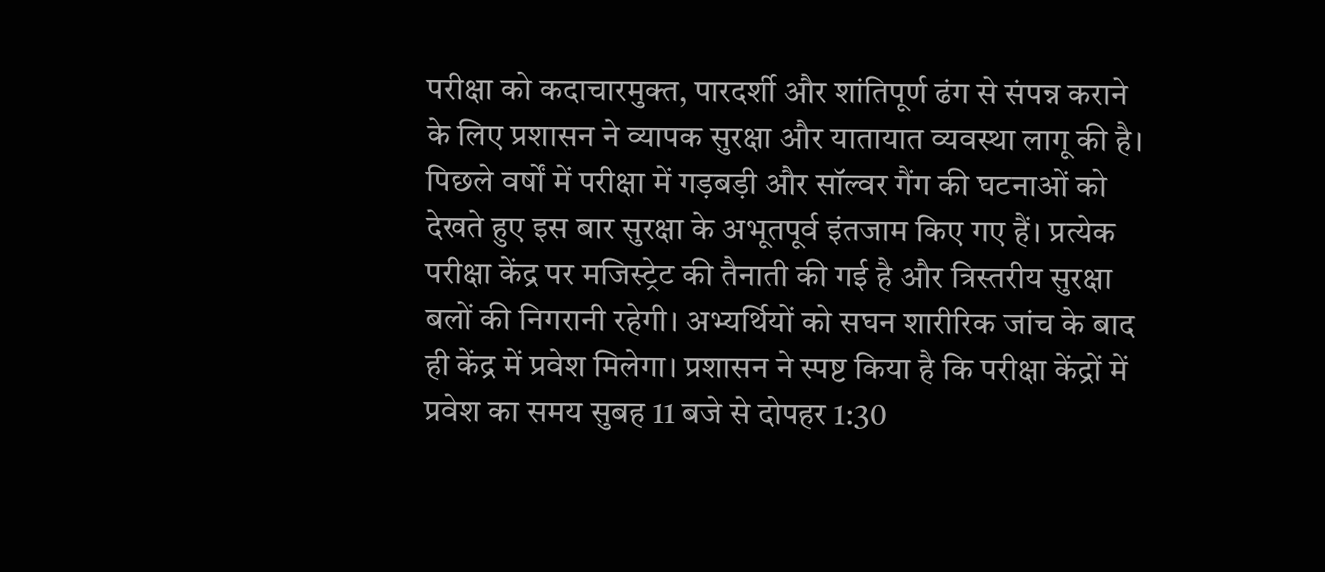परीक्षा को कदाचारमुक्त, पारदर्शी और शांतिपूर्ण ढंग से संपन्न कराने के लिए प्रशासन ने व्यापक सुरक्षा और यातायात व्यवस्था लागू की है। पिछले वर्षों में परीक्षा में गड़बड़ी और सॉल्वर गैंग की घटनाओं को देखते हुए इस बार सुरक्षा के अभूतपूर्व इंतजाम किए गए हैं। प्रत्येक परीक्षा केंद्र पर मजिस्ट्रेट की तैनाती की गई है और त्रिस्तरीय सुरक्षा बलों की निगरानी रहेगी। अभ्यर्थियों को सघन शारीरिक जांच के बाद ही केंद्र में प्रवेश मिलेगा। प्रशासन ने स्पष्ट किया है कि परीक्षा केंद्रों में प्रवेश का समय सुबह 11 बजे से दोपहर 1:30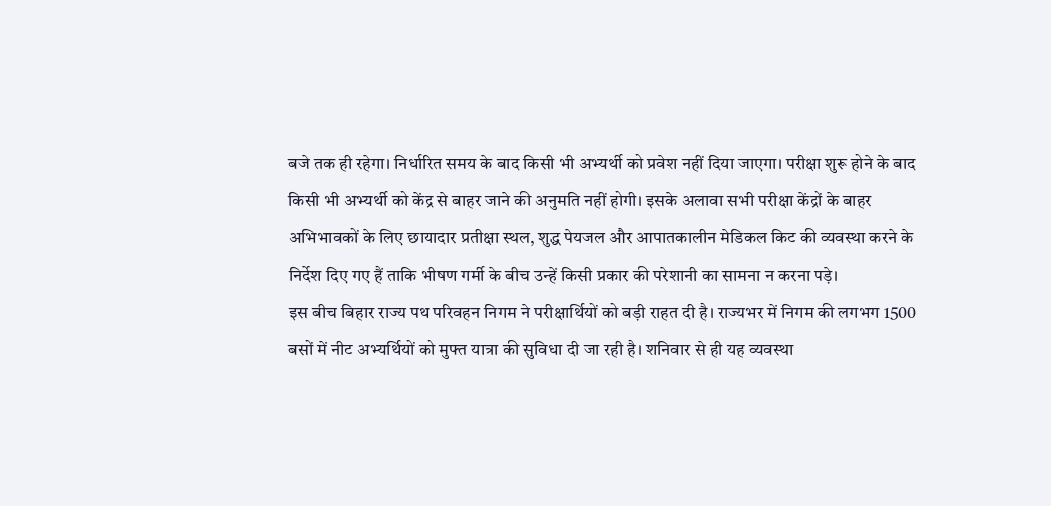बजे तक ही रहेगा। निर्धारित समय के बाद किसी भी अभ्यर्थी को प्रवेश नहीं दिया जाएगा। परीक्षा शुरू होने के बाद किसी भी अभ्यर्थी को केंद्र से बाहर जाने की अनुमति नहीं होगी। इसके अलावा सभी परीक्षा केंद्रों के बाहर अभिभावकों के लिए छायादार प्रतीक्षा स्थल, शुद्ध पेयजल और आपातकालीन मेडिकल किट की व्यवस्था करने के निर्देश दिए गए हैं ताकि भीषण गर्मी के बीच उन्हें किसी प्रकार की परेशानी का सामना न करना पड़े।
इस बीच बिहार राज्य पथ परिवहन निगम ने परीक्षार्थियों को बड़ी राहत दी है। राज्यभर में निगम की लगभग 1500 बसों में नीट अभ्यर्थियों को मुफ्त यात्रा की सुविधा दी जा रही है। शनिवार से ही यह व्यवस्था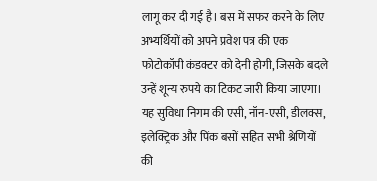लागू कर दी गई है। बस में सफर करने के लिए अभ्यर्थियों को अपने प्रवेश पत्र की एक फोटोकॉपी कंडक्टर को देनी होगी, जिसके बदले उन्हें शून्य रुपये का टिकट जारी किया जाएगा। यह सुविधा निगम की एसी, नॉन-एसी, डीलक्स, इलेक्ट्रिक और पिंक बसों सहित सभी श्रेणियों की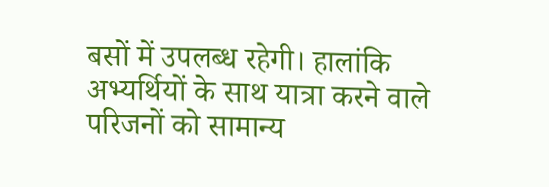बसों में उपलब्ध रहेगी। हालांकि अभ्यर्थियों के साथ यात्रा करने वाले परिजनों को सामान्य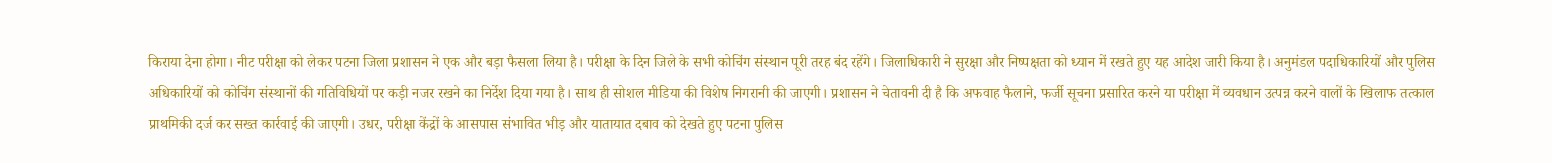किराया देना होगा। नीट परीक्षा को लेकर पटना जिला प्रशासन ने एक और बड़ा फैसला लिया है। परीक्षा के दिन जिले के सभी कोचिंग संस्थान पूरी तरह बंद रहेंगे। जिलाधिकारी ने सुरक्षा और निष्पक्षता को ध्यान में रखते हुए यह आदेश जारी किया है। अनुमंडल पदाधिकारियों और पुलिस अधिकारियों को कोचिंग संस्थानों की गतिविधियों पर कड़ी नजर रखने का निर्देश दिया गया है। साथ ही सोशल मीडिया की विशेष निगरानी की जाएगी। प्रशासन ने चेतावनी दी है कि अफवाह फैलाने, फर्जी सूचना प्रसारित करने या परीक्षा में व्यवधान उत्पन्न करने वालों के खिलाफ तत्काल प्राथमिकी दर्ज कर सख्त कार्रवाई की जाएगी। उधर, परीक्षा केंद्रों के आसपास संभावित भीड़ और यातायात दबाव को देखते हुए पटना पुलिस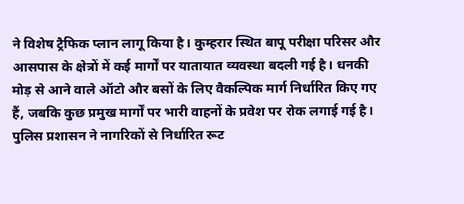ने विशेष ट्रैफिक प्लान लागू किया है। कुम्हरार स्थित बापू परीक्षा परिसर और आसपास के क्षेत्रों में कई मार्गों पर यातायात व्यवस्था बदली गई है। धनकी मोड़ से आने वाले ऑटो और बसों के लिए वैकल्पिक मार्ग निर्धारित किए गए हैं, जबकि कुछ प्रमुख मार्गों पर भारी वाहनों के प्रवेश पर रोक लगाई गई है। पुलिस प्रशासन ने नागरिकों से निर्धारित रूट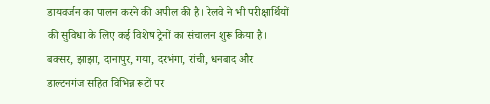डायवर्जन का पालन करने की अपील की है। रेलवे ने भी परीक्षार्थियों की सुविधा के लिए कई विशेष ट्रेनों का संचालन शुरू किया है। बक्सर, झाझा, दानापुर, गया, दरभंगा, रांची, धनबाद और डाल्टनगंज सहित विभिन्न रूटों पर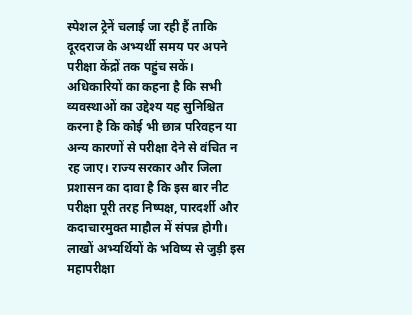स्पेशल ट्रेनें चलाई जा रही हैं ताकि दूरदराज के अभ्यर्थी समय पर अपने परीक्षा केंद्रों तक पहुंच सकें। अधिकारियों का कहना है कि सभी व्यवस्थाओं का उद्देश्य यह सुनिश्चित करना है कि कोई भी छात्र परिवहन या अन्य कारणों से परीक्षा देने से वंचित न रह जाए। राज्य सरकार और जिला प्रशासन का दावा है कि इस बार नीट परीक्षा पूरी तरह निष्पक्ष, पारदर्शी और कदाचारमुक्त माहौल में संपन्न होगी। लाखों अभ्यर्थियों के भविष्य से जुड़ी इस महापरीक्षा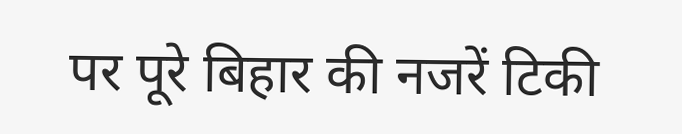पर पूरे बिहार की नजरें टिकी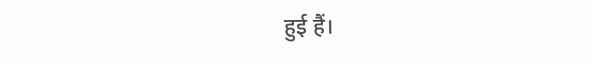हुई हैं।